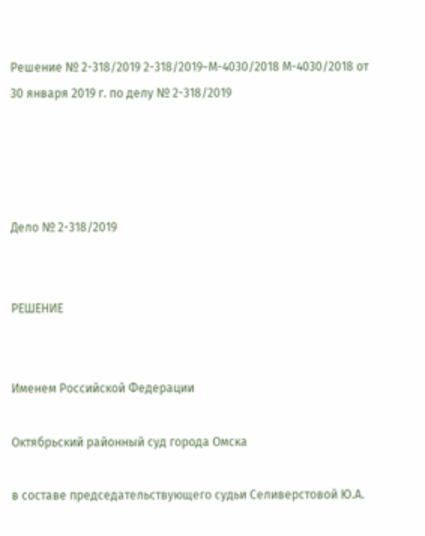Решение № 2-318/2019 2-318/2019~М-4030/2018 М-4030/2018 от 30 января 2019 г. по делу № 2-318/2019




Дело № 2-318/2019


РЕШЕНИЕ


Именем Российской Федерации

Октябрьский районный суд города Омска

в составе председательствующего судьи Селиверстовой Ю.А.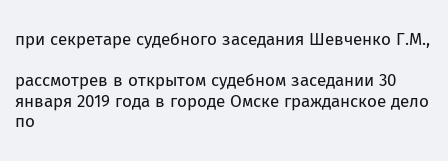при секретаре судебного заседания Шевченко Г.М.,

рассмотрев в открытом судебном заседании 30 января 2019 года в городе Омске гражданское дело по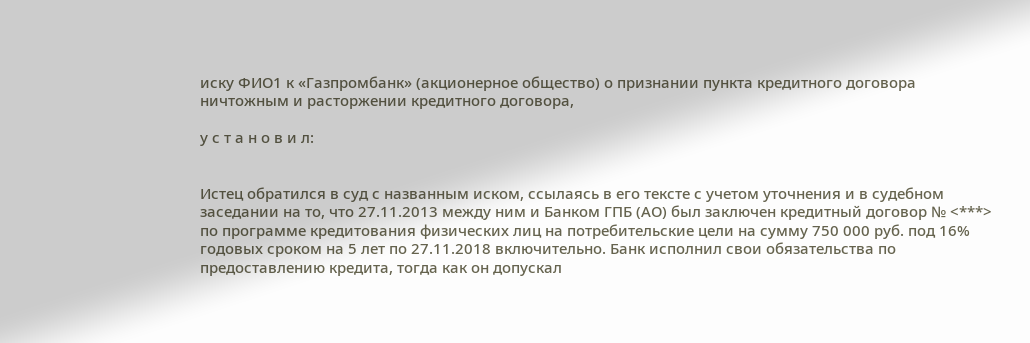иску ФИО1 к «Газпромбанк» (акционерное общество) о признании пункта кредитного договора ничтожным и расторжении кредитного договора,

у с т а н о в и л:


Истец обратился в суд с названным иском, ссылаясь в его тексте с учетом уточнения и в судебном заседании на то, что 27.11.2013 между ним и Банком ГПБ (АО) был заключен кредитный договор № <***> по программе кредитования физических лиц на потребительские цели на сумму 750 000 руб. под 16% годовых сроком на 5 лет по 27.11.2018 включительно. Банк исполнил свои обязательства по предоставлению кредита, тогда как он допускал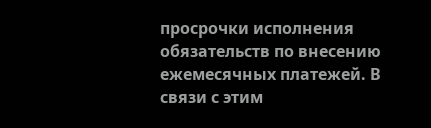просрочки исполнения обязательств по внесению ежемесячных платежей. В связи с этим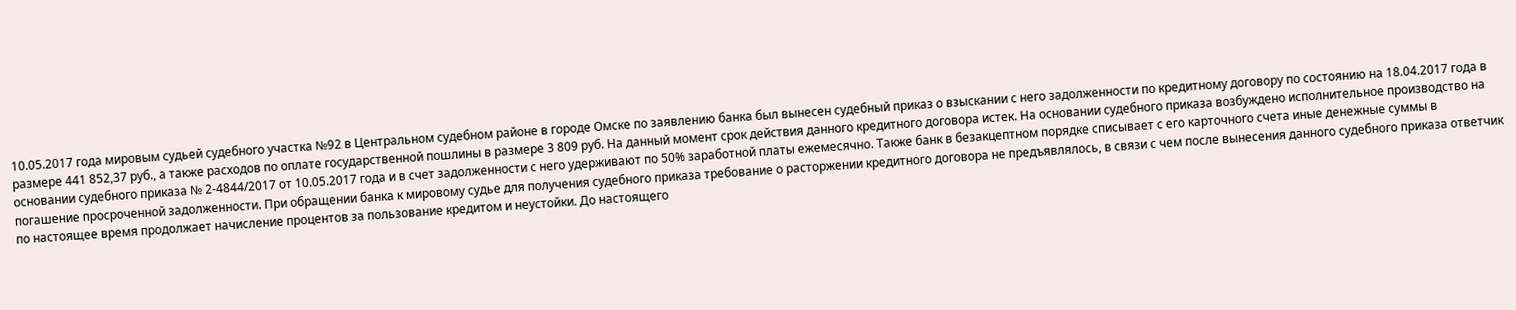10.05.2017 года мировым судьей судебного участка №92 в Центральном судебном районе в городе Омске по заявлению банка был вынесен судебный приказ о взыскании с него задолженности по кредитному договору по состоянию на 18.04.2017 года в размере 441 852,37 руб., а также расходов по оплате государственной пошлины в размере 3 809 руб. На данный момент срок действия данного кредитного договора истек. На основании судебного приказа возбуждено исполнительное производство на основании судебного приказа № 2-4844/2017 от 10.05.2017 года и в счет задолженности с него удерживают по 50% заработной платы ежемесячно. Также банк в безакцептном порядке списывает с его карточного счета иные денежные суммы в погашение просроченной задолженности. При обращении банка к мировому судье для получения судебного приказа требование о расторжении кредитного договора не предъявлялось, в связи с чем после вынесения данного судебного приказа ответчик по настоящее время продолжает начисление процентов за пользование кредитом и неустойки. До настоящего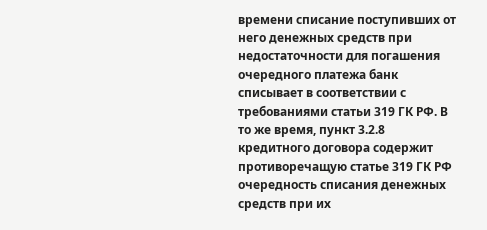времени списание поступивших от него денежных средств при недостаточности для погашения очередного платежа банк списывает в соответствии с требованиями статьи 319 ГК РФ. В то же время, пункт 3.2.8 кредитного договора содержит противоречащую статье 319 ГК РФ очередность списания денежных средств при их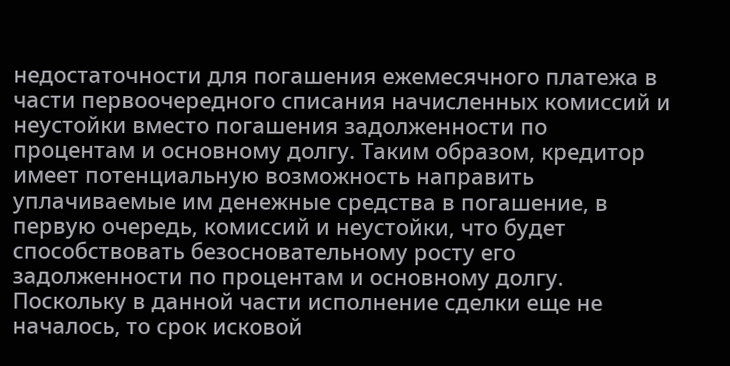недостаточности для погашения ежемесячного платежа в части первоочередного списания начисленных комиссий и неустойки вместо погашения задолженности по процентам и основному долгу. Таким образом, кредитор имеет потенциальную возможность направить уплачиваемые им денежные средства в погашение, в первую очередь, комиссий и неустойки, что будет способствовать безосновательному росту его задолженности по процентам и основному долгу. Поскольку в данной части исполнение сделки еще не началось, то срок исковой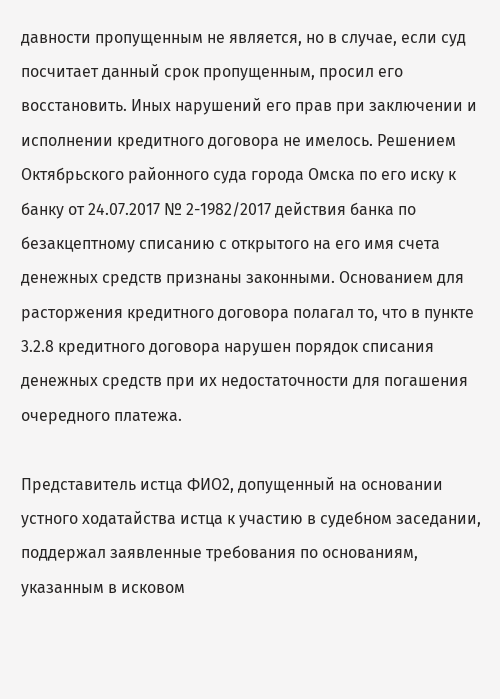давности пропущенным не является, но в случае, если суд посчитает данный срок пропущенным, просил его восстановить. Иных нарушений его прав при заключении и исполнении кредитного договора не имелось. Решением Октябрьского районного суда города Омска по его иску к банку от 24.07.2017 № 2-1982/2017 действия банка по безакцептному списанию с открытого на его имя счета денежных средств признаны законными. Основанием для расторжения кредитного договора полагал то, что в пункте 3.2.8 кредитного договора нарушен порядок списания денежных средств при их недостаточности для погашения очередного платежа.

Представитель истца ФИО2, допущенный на основании устного ходатайства истца к участию в судебном заседании, поддержал заявленные требования по основаниям, указанным в исковом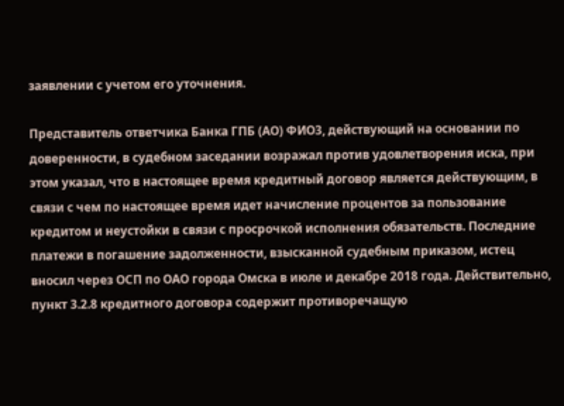заявлении с учетом его уточнения.

Представитель ответчика Банка ГПБ (АО) ФИО3, действующий на основании по доверенности, в судебном заседании возражал против удовлетворения иска, при этом указал, что в настоящее время кредитный договор является действующим, в связи с чем по настоящее время идет начисление процентов за пользование кредитом и неустойки в связи с просрочкой исполнения обязательств. Последние платежи в погашение задолженности, взысканной судебным приказом, истец вносил через ОСП по ОАО города Омска в июле и декабре 2018 года. Действительно, пункт 3.2.8 кредитного договора содержит противоречащую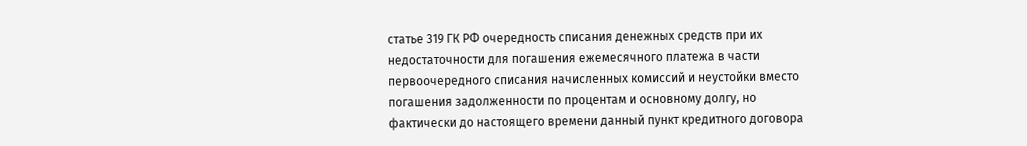статье 319 ГК РФ очередность списания денежных средств при их недостаточности для погашения ежемесячного платежа в части первоочередного списания начисленных комиссий и неустойки вместо погашения задолженности по процентам и основному долгу, но фактически до настоящего времени данный пункт кредитного договора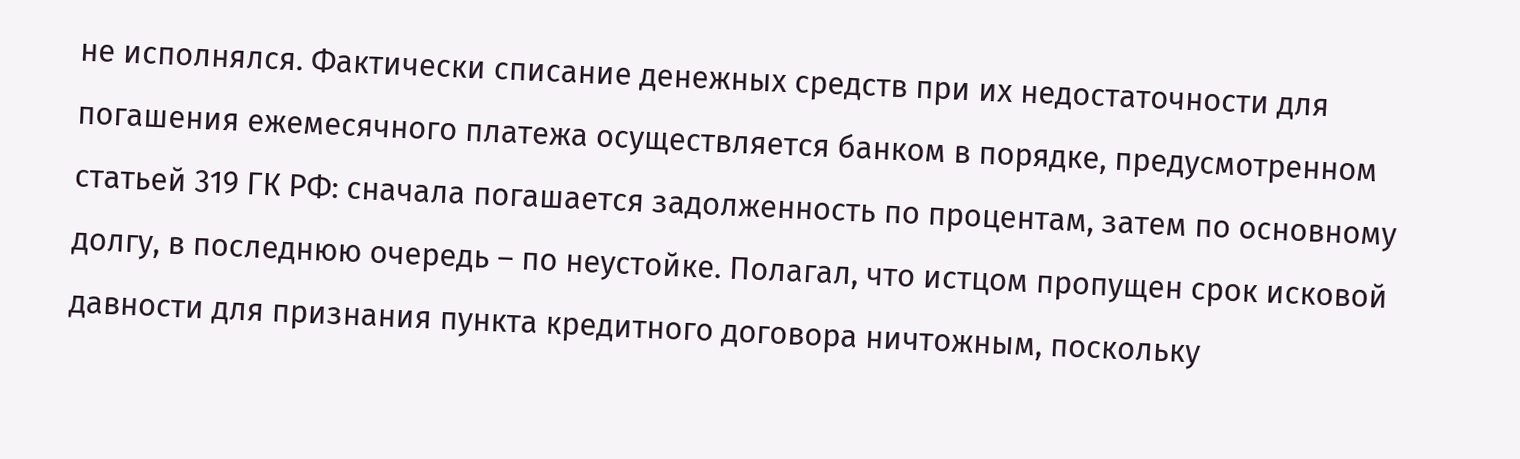не исполнялся. Фактически списание денежных средств при их недостаточности для погашения ежемесячного платежа осуществляется банком в порядке, предусмотренном статьей 319 ГК РФ: сначала погашается задолженность по процентам, затем по основному долгу, в последнюю очередь – по неустойке. Полагал, что истцом пропущен срок исковой давности для признания пункта кредитного договора ничтожным, поскольку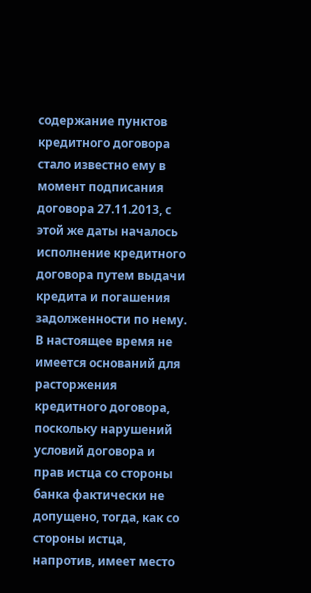содержание пунктов кредитного договора стало известно ему в момент подписания договора 27.11.2013, с этой же даты началось исполнение кредитного договора путем выдачи кредита и погашения задолженности по нему. В настоящее время не имеется оснований для расторжения кредитного договора, поскольку нарушений условий договора и прав истца со стороны банка фактически не допущено, тогда, как со стороны истца, напротив, имеет место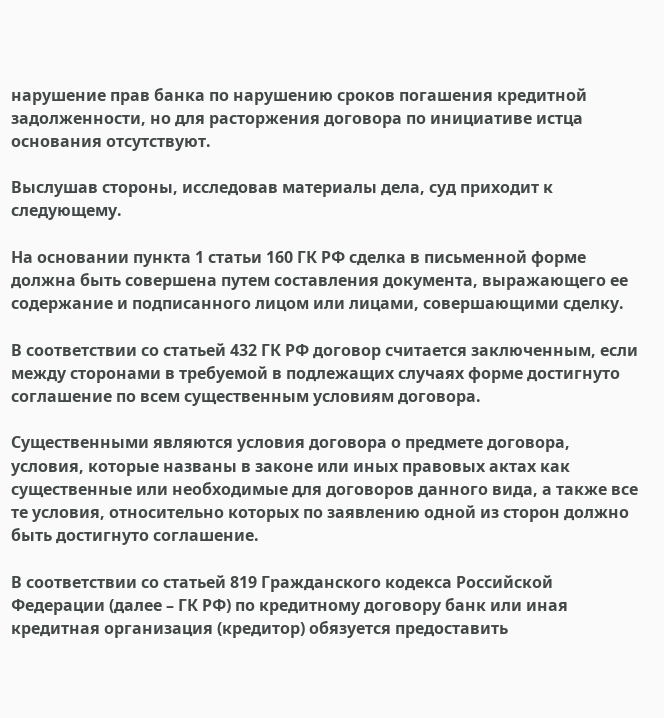нарушение прав банка по нарушению сроков погашения кредитной задолженности, но для расторжения договора по инициативе истца основания отсутствуют.

Выслушав стороны, исследовав материалы дела, суд приходит к следующему.

На основании пункта 1 статьи 160 ГК РФ сделка в письменной форме должна быть совершена путем составления документа, выражающего ее содержание и подписанного лицом или лицами, совершающими сделку.

В соответствии со статьей 432 ГК РФ договор считается заключенным, если между сторонами в требуемой в подлежащих случаях форме достигнуто соглашение по всем существенным условиям договора.

Существенными являются условия договора о предмете договора, условия, которые названы в законе или иных правовых актах как существенные или необходимые для договоров данного вида, а также все те условия, относительно которых по заявлению одной из сторон должно быть достигнуто соглашение.

В соответствии со статьей 819 Гражданского кодекса Российской Федерации (далее – ГК РФ) по кредитному договору банк или иная кредитная организация (кредитор) обязуется предоставить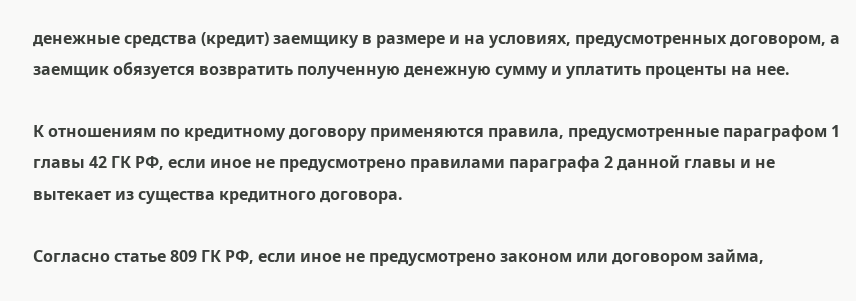денежные средства (кредит) заемщику в размере и на условиях, предусмотренных договором, а заемщик обязуется возвратить полученную денежную сумму и уплатить проценты на нее.

К отношениям по кредитному договору применяются правила, предусмотренные параграфом 1 главы 42 ГК РФ, если иное не предусмотрено правилами параграфа 2 данной главы и не вытекает из существа кредитного договора.

Согласно статье 809 ГК РФ, если иное не предусмотрено законом или договором займа,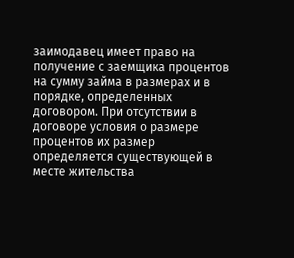заимодавец имеет право на получение с заемщика процентов на сумму займа в размерах и в порядке, определенных договором. При отсутствии в договоре условия о размере процентов их размер определяется существующей в месте жительства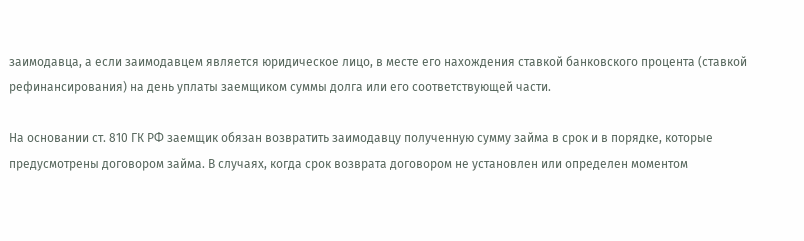заимодавца, а если заимодавцем является юридическое лицо, в месте его нахождения ставкой банковского процента (ставкой рефинансирования) на день уплаты заемщиком суммы долга или его соответствующей части.

На основании ст. 810 ГК РФ заемщик обязан возвратить заимодавцу полученную сумму займа в срок и в порядке, которые предусмотрены договором займа. В случаях, когда срок возврата договором не установлен или определен моментом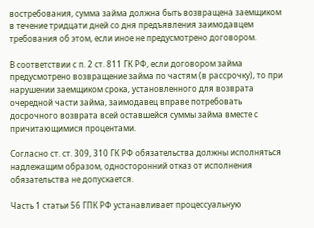востребования, сумма займа должна быть возвращена заемщиком в течение тридцати дней со дня предъявления заимодавцем требования об этом, если иное не предусмотрено договором.

В соответствии с п. 2 ст. 811 ГК РФ, если договором займа предусмотрено возвращение займа по частям (в рассрочку), то при нарушении заемщиком срока, установленного для возврата очередной части займа, заимодавец вправе потребовать досрочного возврата всей оставшейся суммы займа вместе с причитающимися процентами.

Согласно ст. ст. 309, 310 ГК РФ обязательства должны исполняться надлежащим образом, односторонний отказ от исполнения обязательства не допускается.

Часть 1 статьи 56 ГПК РФ устанавливает процессуальную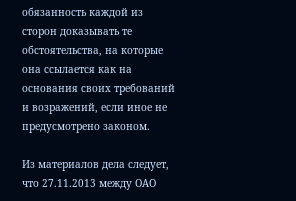обязанность каждой из сторон доказывать те обстоятельства, на которые она ссылается как на основания своих требований и возражений, если иное не предусмотрено законом.

Из материалов дела следует, что 27.11.2013 между ОАО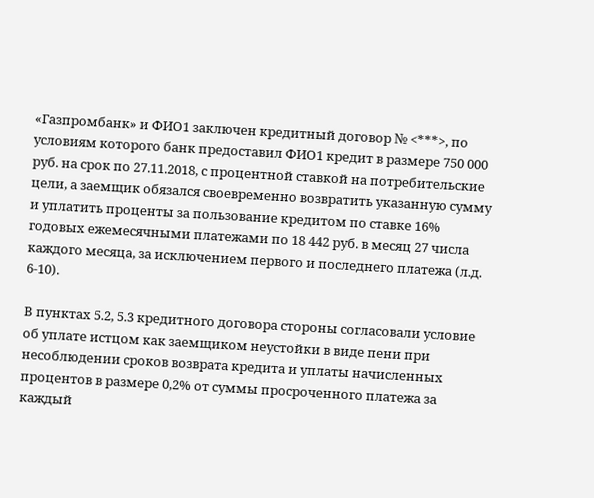«Газпромбанк» и ФИО1 заключен кредитный договор № <***>, по условиям которого банк предоставил ФИО1 кредит в размере 750 000 руб. на срок по 27.11.2018, с процентной ставкой на потребительские цели, а заемщик обязался своевременно возвратить указанную сумму и уплатить проценты за пользование кредитом по ставке 16% годовых ежемесячными платежами по 18 442 руб. в месяц 27 числа каждого месяца, за исключением первого и последнего платежа (л.д. 6-10).

В пунктах 5.2, 5.3 кредитного договора стороны согласовали условие об уплате истцом как заемщиком неустойки в виде пени при несоблюдении сроков возврата кредита и уплаты начисленных процентов в размере 0,2% от суммы просроченного платежа за каждый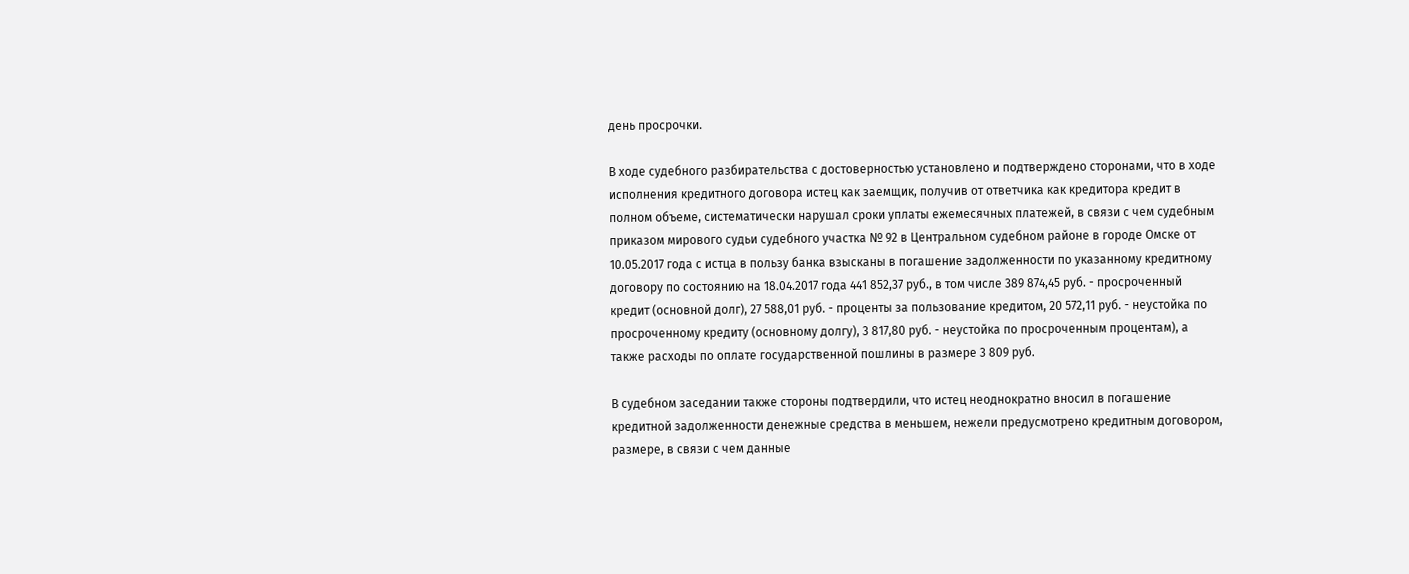день просрочки.

В ходе судебного разбирательства с достоверностью установлено и подтверждено сторонами, что в ходе исполнения кредитного договора истец как заемщик, получив от ответчика как кредитора кредит в полном объеме, систематически нарушал сроки уплаты ежемесячных платежей, в связи с чем судебным приказом мирового судьи судебного участка № 92 в Центральном судебном районе в городе Омске от 10.05.2017 года с истца в пользу банка взысканы в погашение задолженности по указанному кредитному договору по состоянию на 18.04.2017 года 441 852,37 руб., в том числе 389 874,45 руб. - просроченный кредит (основной долг), 27 588,01 руб. - проценты за пользование кредитом, 20 572,11 руб. - неустойка по просроченному кредиту (основному долгу), 3 817,80 руб. - неустойка по просроченным процентам), а также расходы по оплате государственной пошлины в размере 3 809 руб.

В судебном заседании также стороны подтвердили, что истец неоднократно вносил в погашение кредитной задолженности денежные средства в меньшем, нежели предусмотрено кредитным договором, размере, в связи с чем данные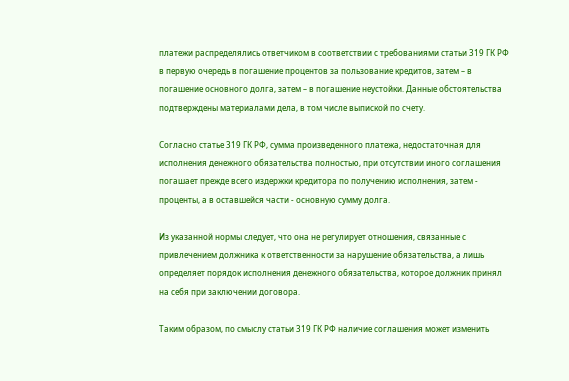платежи распределялись ответчиком в соответствии с требованиями статьи 319 ГК РФ в первую очередь в погашение процентов за пользование кредитов, затем – в погашение основного долга, затем – в погашение неустойки. Данные обстоятельства подтверждены материалами дела, в том числе выпиской по счету.

Согласно статье 319 ГК РФ, сумма произведенного платежа, недостаточная для исполнения денежного обязательства полностью, при отсутствии иного соглашения погашает прежде всего издержки кредитора по получению исполнения, затем - проценты, а в оставшейся части - основную сумму долга.

Из указанной нормы следует, что она не регулирует отношения, связанные с привлечением должника к ответственности за нарушение обязательства, а лишь определяет порядок исполнения денежного обязательства, которое должник принял на себя при заключении договора.

Таким образом, по смыслу статьи 319 ГК РФ наличие соглашения может изменить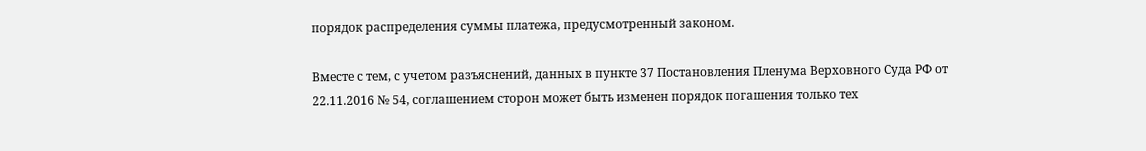порядок распределения суммы платежа, предусмотренный законом.

Вместе с тем, с учетом разъяснений, данных в пункте 37 Постановления Пленума Верховного Суда РФ от 22.11.2016 № 54, соглашением сторон может быть изменен порядок погашения только тех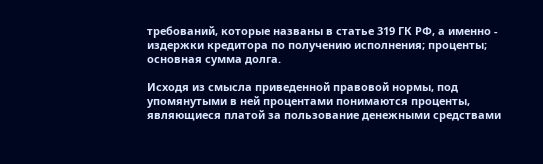требований, которые названы в статье 319 ГК РФ, а именно - издержки кредитора по получению исполнения; проценты; основная сумма долга.

Исходя из смысла приведенной правовой нормы, под упомянутыми в ней процентами понимаются проценты, являющиеся платой за пользование денежными средствами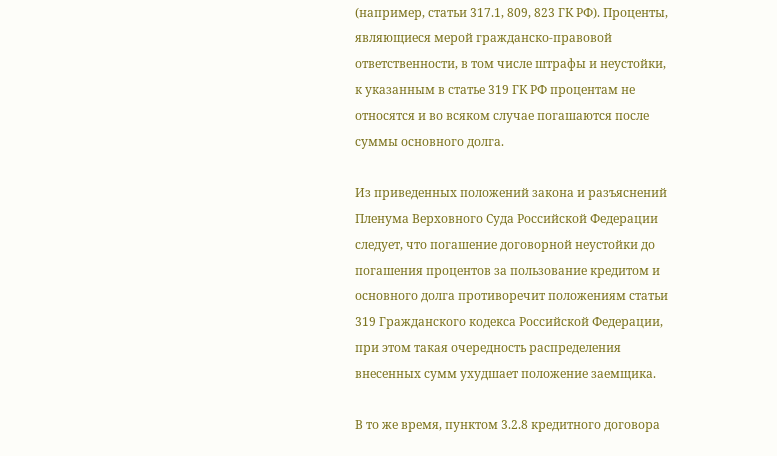(например, статьи 317.1, 809, 823 ГК РФ). Проценты, являющиеся мерой гражданско-правовой ответственности, в том числе штрафы и неустойки, к указанным в статье 319 ГК РФ процентам не относятся и во всяком случае погашаются после суммы основного долга.

Из приведенных положений закона и разъяснений Пленума Верховного Суда Российской Федерации следует, что погашение договорной неустойки до погашения процентов за пользование кредитом и основного долга противоречит положениям статьи 319 Гражданского кодекса Российской Федерации, при этом такая очередность распределения внесенных сумм ухудшает положение заемщика.

В то же время, пунктом 3.2.8 кредитного договора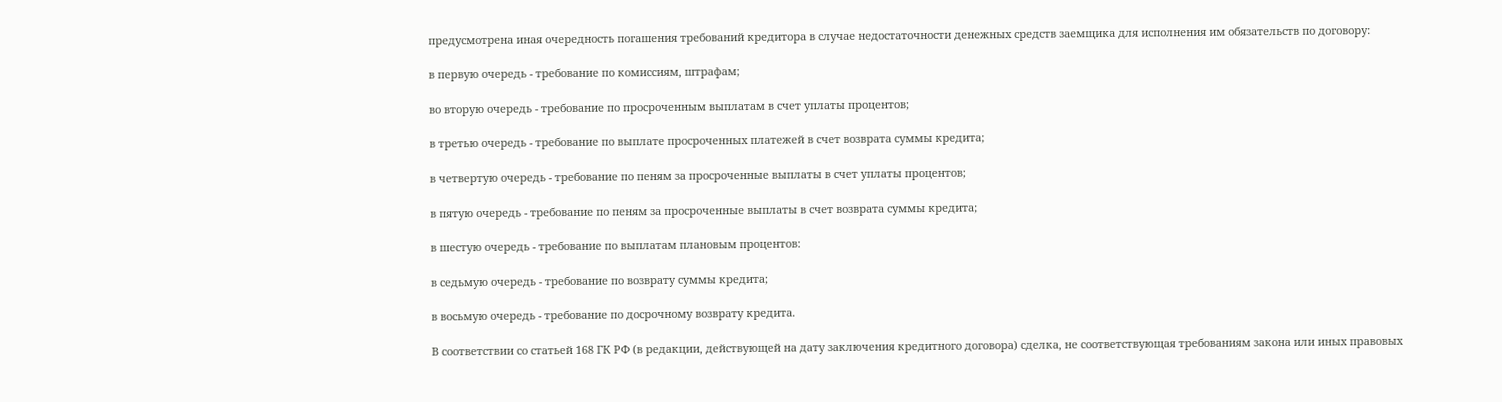предусмотрена иная очередность погашения требований кредитора в случае недостаточности денежных средств заемщика для исполнения им обязательств по договору:

в первую очередь - требование по комиссиям, штрафам;

во вторую очередь - требование по просроченным выплатам в счет уплаты процентов;

в третью очередь - требование по выплате просроченных платежей в счет возврата суммы кредита;

в четвертую очередь - требование по пеням за просроченные выплаты в счет уплаты процентов;

в пятую очередь - требование по пеням за просроченные выплаты в счет возврата суммы кредита;

в шестую очередь - требование по выплатам плановым процентов:

в седьмую очередь - требование по возврату суммы кредита;

в восьмую очередь - требование по досрочному возврату кредита.

В соответствии со статьей 168 ГК РФ (в редакции, действующей на дату заключения кредитного договора) сделка, не соответствующая требованиям закона или иных правовых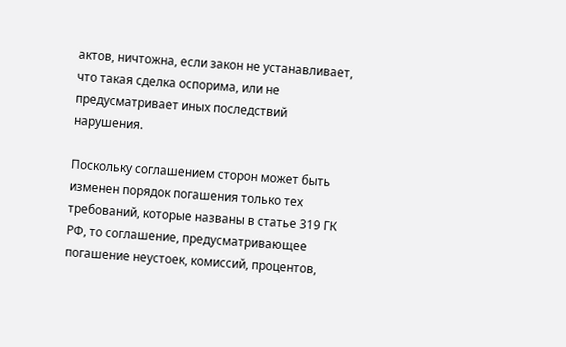актов, ничтожна, если закон не устанавливает, что такая сделка оспорима, или не предусматривает иных последствий нарушения.

Поскольку соглашением сторон может быть изменен порядок погашения только тех требований, которые названы в статье 319 ГК РФ, то соглашение, предусматривающее погашение неустоек, комиссий, процентов,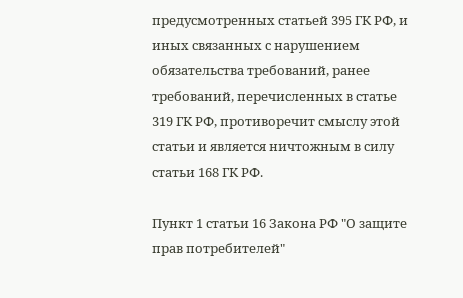предусмотренных статьей 395 ГК РФ, и иных связанных с нарушением обязательства требований, ранее требований, перечисленных в статье 319 ГК РФ, противоречит смыслу этой статьи и является ничтожным в силу статьи 168 ГК РФ.

Пункт 1 статьи 16 Закона РФ "О защите прав потребителей"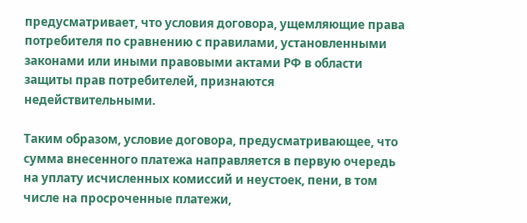предусматривает, что условия договора, ущемляющие права потребителя по сравнению с правилами, установленными законами или иными правовыми актами РФ в области защиты прав потребителей, признаются недействительными.

Таким образом, условие договора, предусматривающее, что сумма внесенного платежа направляется в первую очередь на уплату исчисленных комиссий и неустоек, пени, в том числе на просроченные платежи,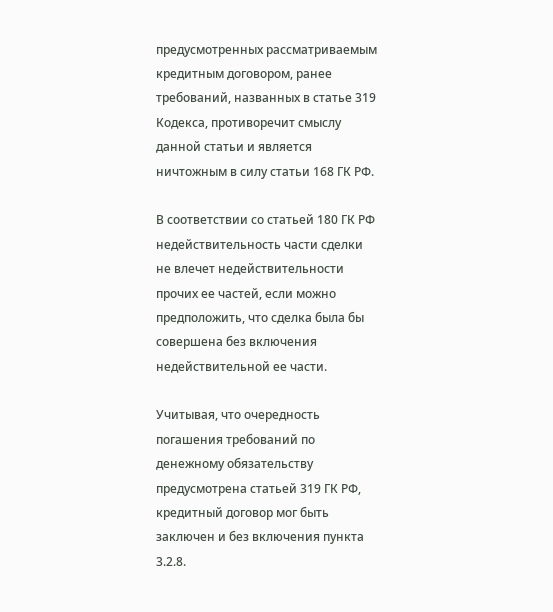предусмотренных рассматриваемым кредитным договором, ранее требований, названных в статье 319 Кодекса, противоречит смыслу данной статьи и является ничтожным в силу статьи 168 ГК РФ.

В соответствии со статьей 180 ГК РФ недействительность части сделки не влечет недействительности прочих ее частей, если можно предположить, что сделка была бы совершена без включения недействительной ее части.

Учитывая, что очередность погашения требований по денежному обязательству предусмотрена статьей 319 ГК РФ, кредитный договор мог быть заключен и без включения пункта 3.2.8.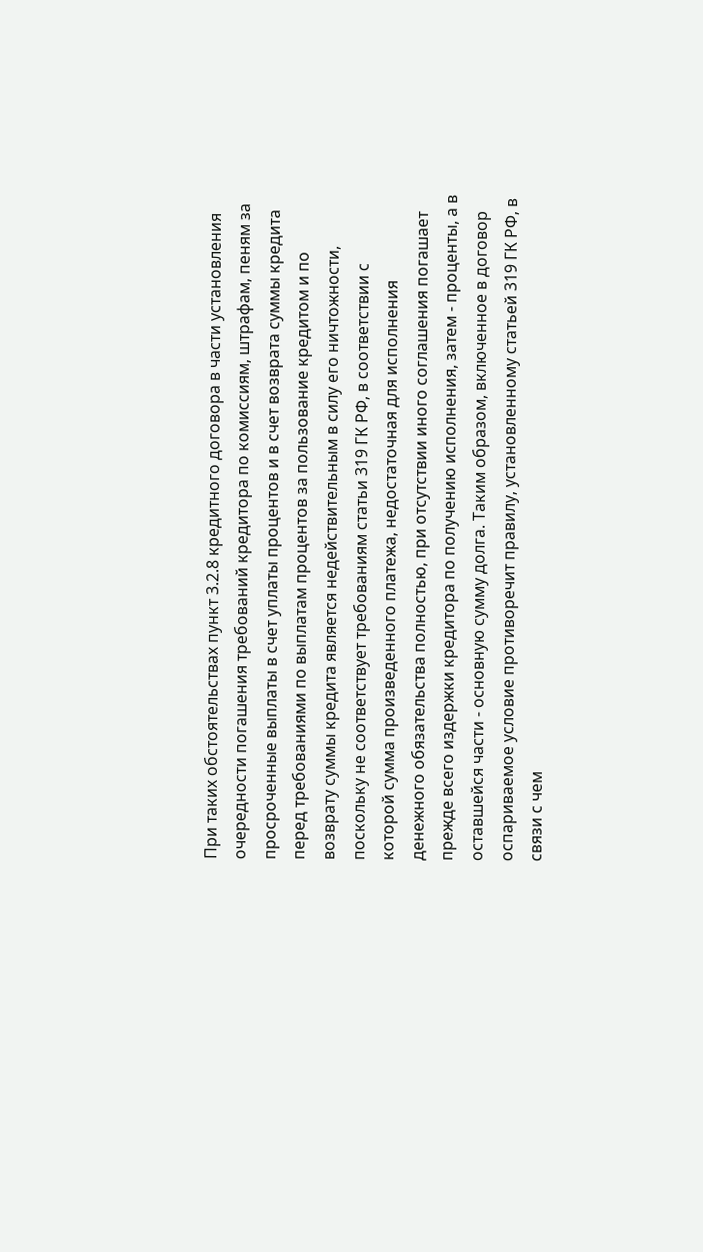При таких обстоятельствах пункт 3.2.8 кредитного договора в части установления очередности погашения требований кредитора по комиссиям, штрафам, пеням за просроченные выплаты в счет уплаты процентов и в счет возврата суммы кредита перед требованиями по выплатам процентов за пользование кредитом и по возврату суммы кредита является недействительным в силу его ничтожности, поскольку не соответствует требованиям статьи 319 ГК РФ, в соответствии с которой сумма произведенного платежа, недостаточная для исполнения денежного обязательства полностью, при отсутствии иного соглашения погашает прежде всего издержки кредитора по получению исполнения, затем - проценты, а в оставшейся части - основную сумму долга. Таким образом, включенное в договор оспариваемое условие противоречит правилу, установленному статьей 319 ГК РФ, в связи с чем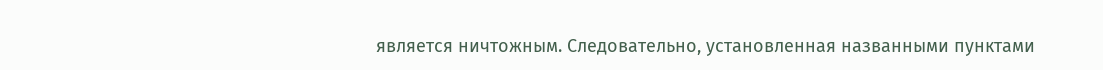является ничтожным. Следовательно, установленная названными пунктами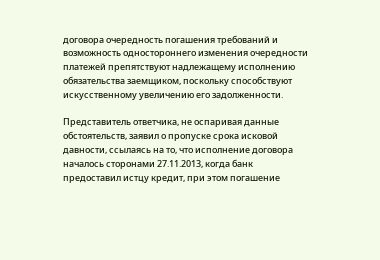договора очередность погашения требований и возможность одностороннего изменения очередности платежей препятствуют надлежащему исполнению обязательства заемщиком, поскольку способствуют искусственному увеличению его задолженности.

Представитель ответчика, не оспаривая данные обстоятельств, заявил о пропуске срока исковой давности, ссылаясь на то, что исполнение договора началось сторонами 27.11.2013, когда банк предоставил истцу кредит, при этом погашение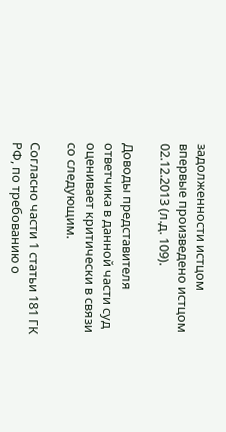задолженности истцом впервые произведено истцом 02.12.2013 (л.д. 109).

Доводы представителя ответчика в данной части суд оценивает критически в связи со следующим.

Согласно части 1 статьи 181 ГК РФ, по требованию о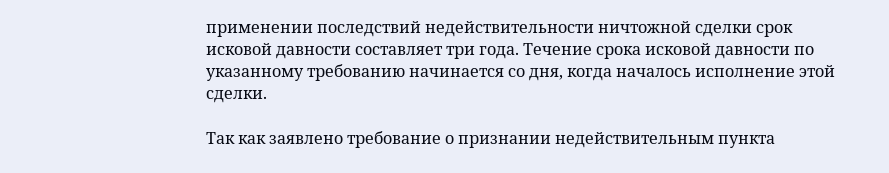применении последствий недействительности ничтожной сделки срок исковой давности составляет три года. Течение срока исковой давности по указанному требованию начинается со дня, когда началось исполнение этой сделки.

Так как заявлено требование о признании недействительным пункта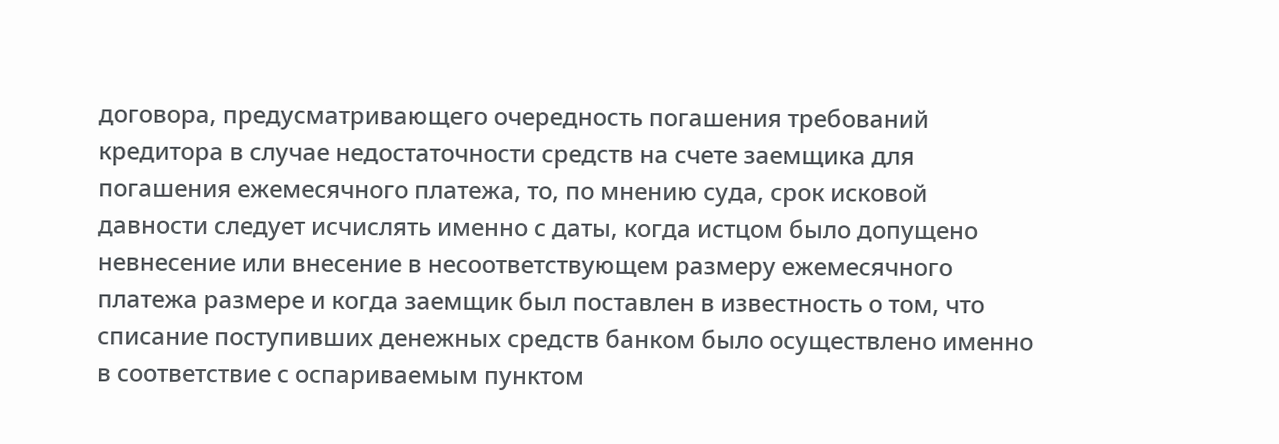договора, предусматривающего очередность погашения требований кредитора в случае недостаточности средств на счете заемщика для погашения ежемесячного платежа, то, по мнению суда, срок исковой давности следует исчислять именно с даты, когда истцом было допущено невнесение или внесение в несоответствующем размеру ежемесячного платежа размере и когда заемщик был поставлен в известность о том, что списание поступивших денежных средств банком было осуществлено именно в соответствие с оспариваемым пунктом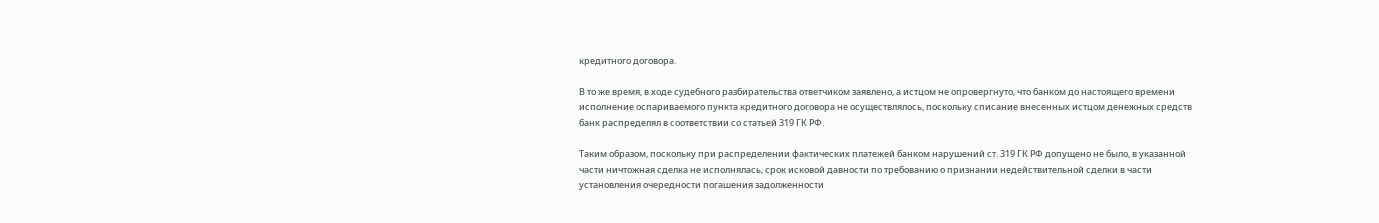кредитного договора.

В то же время, в ходе судебного разбирательства ответчиком заявлено, а истцом не опровергнуто, что банком до настоящего времени исполнение оспариваемого пункта кредитного договора не осуществлялось, поскольку списание внесенных истцом денежных средств банк распределял в соответствии со статьей 319 ГК РФ.

Таким образом, поскольку при распределении фактических платежей банком нарушений ст. 319 ГК РФ допущено не было, в указанной части ничтожная сделка не исполнялась, срок исковой давности по требованию о признании недействительной сделки в части установления очередности погашения задолженности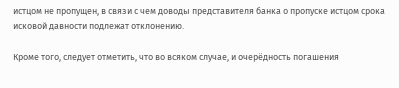истцом не пропущен, в связи с чем доводы представителя банка о пропуске истцом срока исковой давности подлежат отклонению.

Кроме того, следует отметить, что во всяком случае, и очерёдность погашения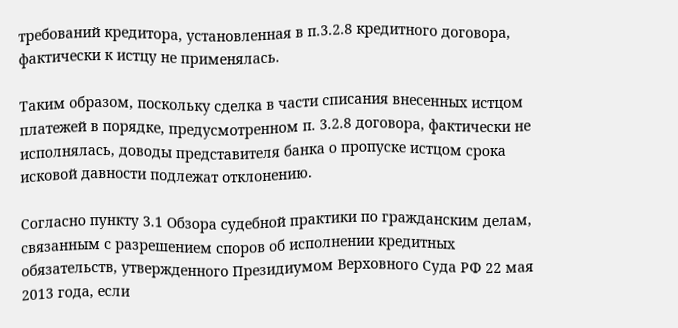требований кредитора, установленная в п.3.2.8 кредитного договора, фактически к истцу не применялась.

Таким образом, поскольку сделка в части списания внесенных истцом платежей в порядке, предусмотренном п. 3.2.8 договора, фактически не исполнялась, доводы представителя банка о пропуске истцом срока исковой давности подлежат отклонению.

Согласно пункту 3.1 Обзора судебной практики по гражданским делам, связанным с разрешением споров об исполнении кредитных обязательств, утвержденного Президиумом Верховного Суда РФ 22 мая 2013 года, если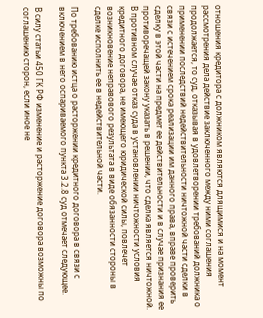отношения кредитора с должником являются длящимися и на момент рассмотрения дела действие заключенного между ними соглашения продолжается, то суд, отказывая в удовлетворении требований должника о применении последствий недействительности ничтожной части сделки в связи с истечением срока реализации им данного права, вправе проверить сделку в этой части на предмет ее действительности и в случае признания ее противоречащей закону указать в решении, что сделка является ничтожной. В противном случае отказ суда в установлении ничтожности условия кредитного договора, не имеющего юридической силы, повлечет возникновение неправового результата в виде обязанности стороны в сделке исполнить ее в недействительной части.

По требованию истца о расторжении кредитного договора в связи с включением в него оспариваемого пункта 3.2.8 суд отмечает следующее.

В силу статьи 450 ГК РФ изменение и расторжение договора возможны по соглашению сторон, если иное не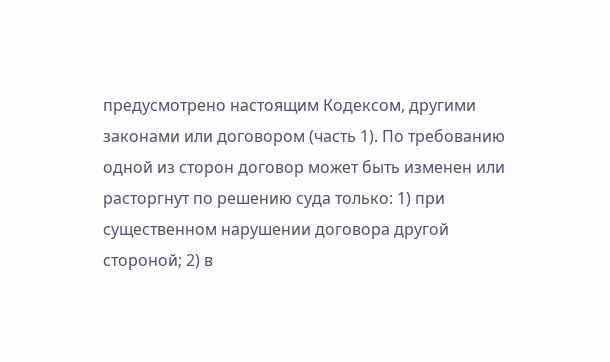предусмотрено настоящим Кодексом, другими законами или договором (часть 1). По требованию одной из сторон договор может быть изменен или расторгнут по решению суда только: 1) при существенном нарушении договора другой стороной; 2) в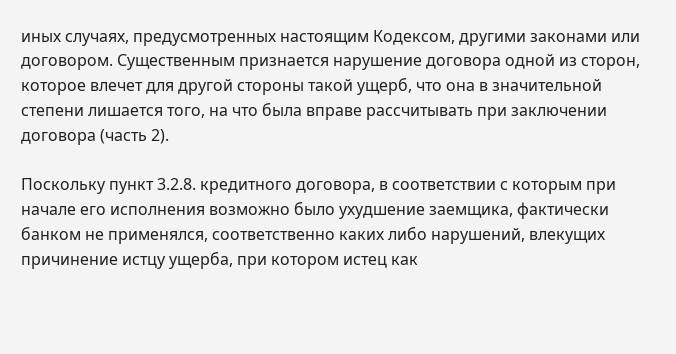иных случаях, предусмотренных настоящим Кодексом, другими законами или договором. Существенным признается нарушение договора одной из сторон, которое влечет для другой стороны такой ущерб, что она в значительной степени лишается того, на что была вправе рассчитывать при заключении договора (часть 2).

Поскольку пункт 3.2.8. кредитного договора, в соответствии с которым при начале его исполнения возможно было ухудшение заемщика, фактически банком не применялся, соответственно каких либо нарушений, влекущих причинение истцу ущерба, при котором истец как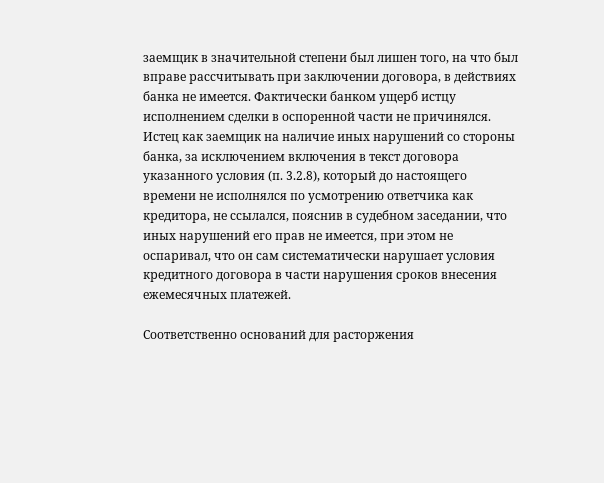заемщик в значительной степени был лишен того, на что был вправе рассчитывать при заключении договора, в действиях банка не имеется. Фактически банком ущерб истцу исполнением сделки в оспоренной части не причинялся. Истец как заемщик на наличие иных нарушений со стороны банка, за исключением включения в текст договора указанного условия (п. 3.2.8), который до настоящего времени не исполнялся по усмотрению ответчика как кредитора, не ссылался, пояснив в судебном заседании, что иных нарушений его прав не имеется, при этом не оспаривал, что он сам систематически нарушает условия кредитного договора в части нарушения сроков внесения ежемесячных платежей.

Соответственно оснований для расторжения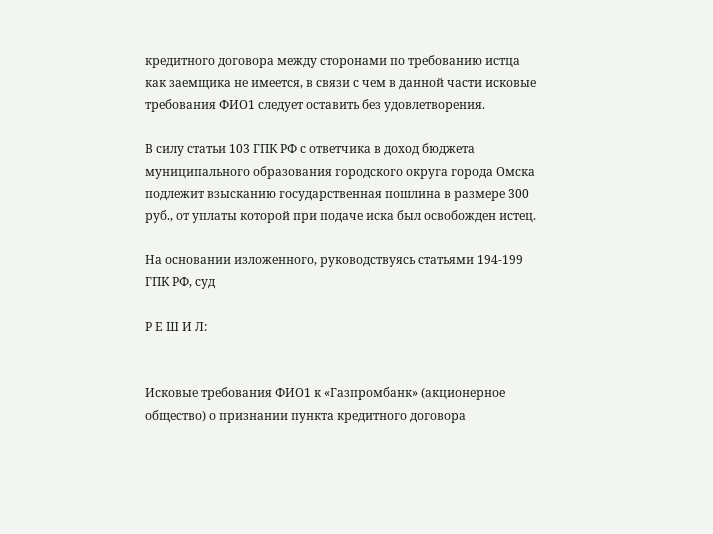кредитного договора между сторонами по требованию истца как заемщика не имеется, в связи с чем в данной части исковые требования ФИО1 следует оставить без удовлетворения.

В силу статьи 103 ГПК РФ с ответчика в доход бюджета муниципального образования городского округа города Омска подлежит взысканию государственная пошлина в размере 300 руб., от уплаты которой при подаче иска был освобожден истец.

На основании изложенного, руководствуясь статьями 194-199 ГПК РФ, суд

Р Е Ш И Л:


Исковые требования ФИО1 к «Газпромбанк» (акционерное общество) о признании пункта кредитного договора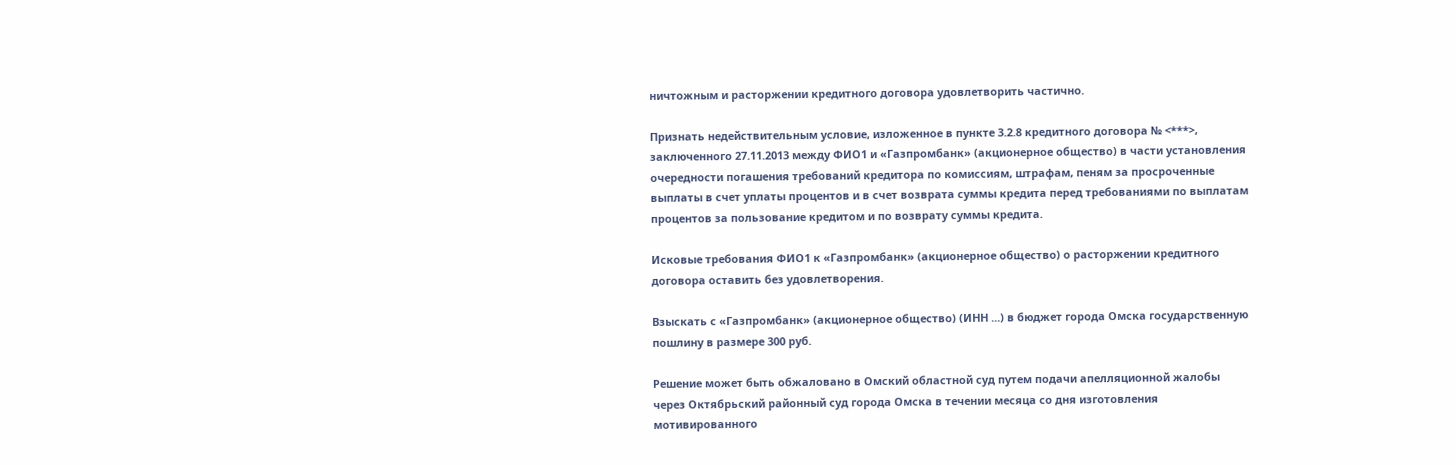ничтожным и расторжении кредитного договора удовлетворить частично.

Признать недействительным условие, изложенное в пункте 3.2.8 кредитного договора № <***>, заключенного 27.11.2013 между ФИО1 и «Газпромбанк» (акционерное общество) в части установления очередности погашения требований кредитора по комиссиям, штрафам, пеням за просроченные выплаты в счет уплаты процентов и в счет возврата суммы кредита перед требованиями по выплатам процентов за пользование кредитом и по возврату суммы кредита.

Исковые требования ФИО1 к «Газпромбанк» (акционерное общество) о расторжении кредитного договора оставить без удовлетворения.

Взыскать с «Газпромбанк» (акционерное общество) (ИНН ...) в бюджет города Омска государственную пошлину в размере 300 руб.

Решение может быть обжаловано в Омский областной суд путем подачи апелляционной жалобы через Октябрьский районный суд города Омска в течении месяца со дня изготовления мотивированного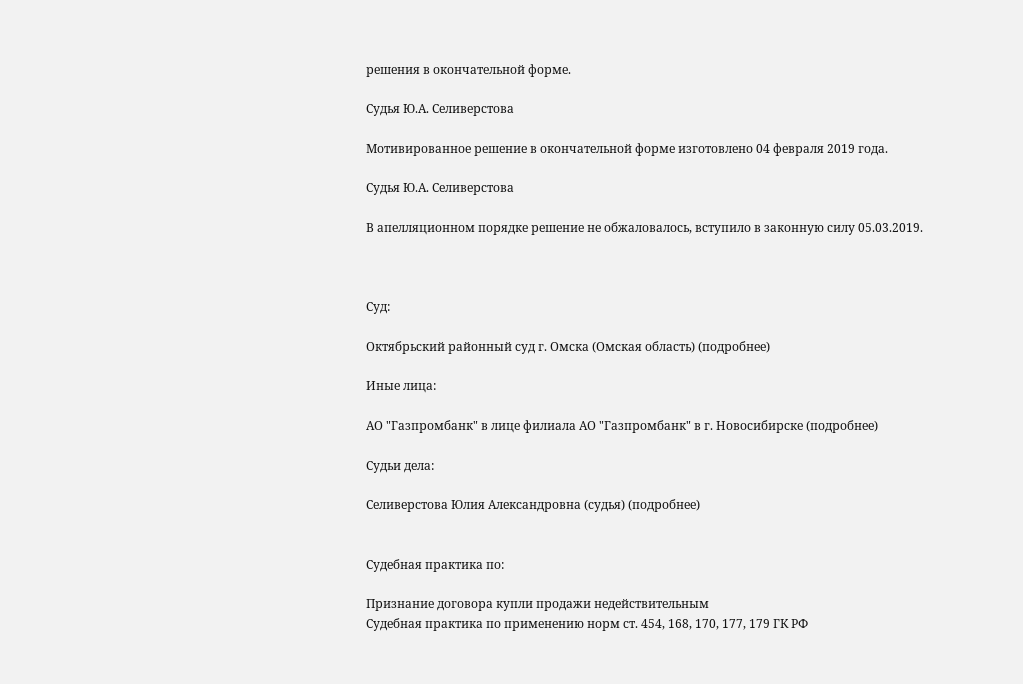решения в окончательной форме.

Судья Ю.А. Селиверстова

Мотивированное решение в окончательной форме изготовлено 04 февраля 2019 года.

Судья Ю.А. Селиверстова

В апелляционном порядке решение не обжаловалось, вступило в законную силу 05.03.2019.



Суд:

Октябрьский районный суд г. Омска (Омская область) (подробнее)

Иные лица:

АО "Газпромбанк" в лице филиала АО "Газпромбанк" в г. Новосибирске (подробнее)

Судьи дела:

Селиверстова Юлия Александровна (судья) (подробнее)


Судебная практика по:

Признание договора купли продажи недействительным
Судебная практика по применению норм ст. 454, 168, 170, 177, 179 ГК РФ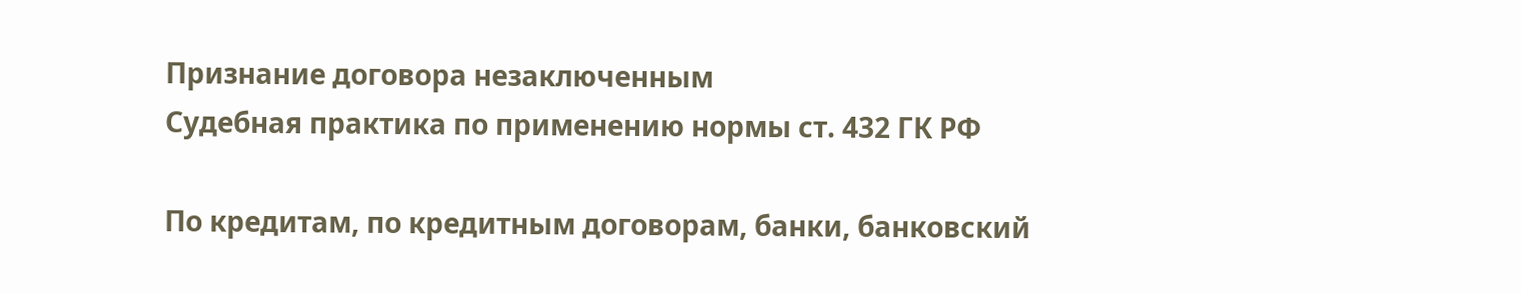Признание договора незаключенным
Судебная практика по применению нормы ст. 432 ГК РФ

По кредитам, по кредитным договорам, банки, банковский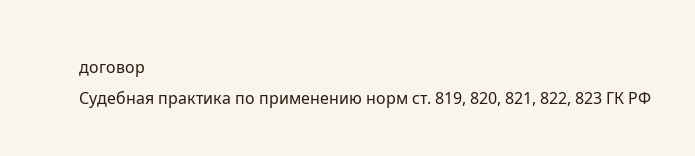договор
Судебная практика по применению норм ст. 819, 820, 821, 822, 823 ГК РФ